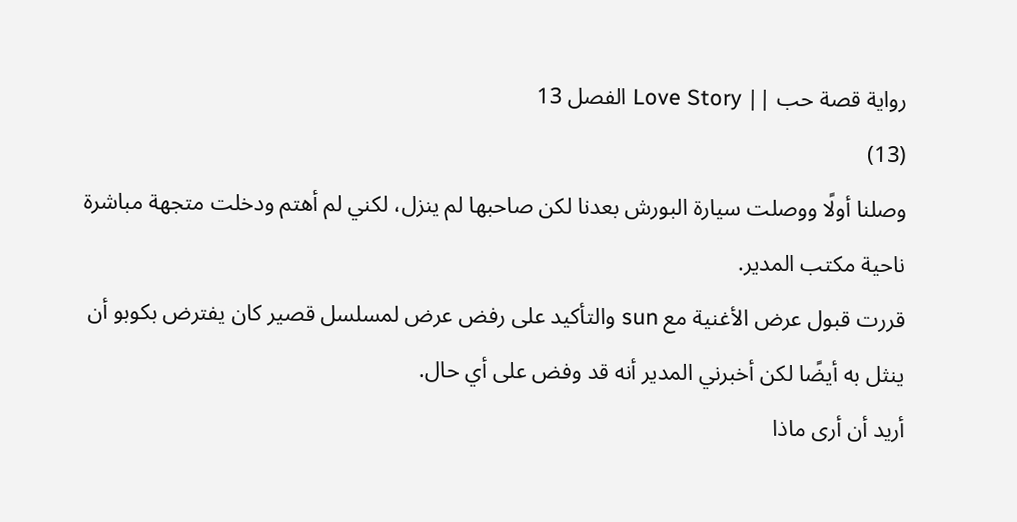رواية قصة حب || Love Story الفصل 13
(13)
وصلنا أولًا ووصلت سيارة البورش بعدنا لكن صاحبها لم ينزل، لكني لم أهتم ودخلت متجهة مباشرة ناحية مكتب المدير.
قررت قبول عرض الأغنية مع sun والتأكيد على رفض عرض لمسلسل قصير كان يفترض بكوبو أن ينثل به أيضًا لكن أخبرني المدير أنه قد وفض على أي حال.
أريد أن أرى ماذا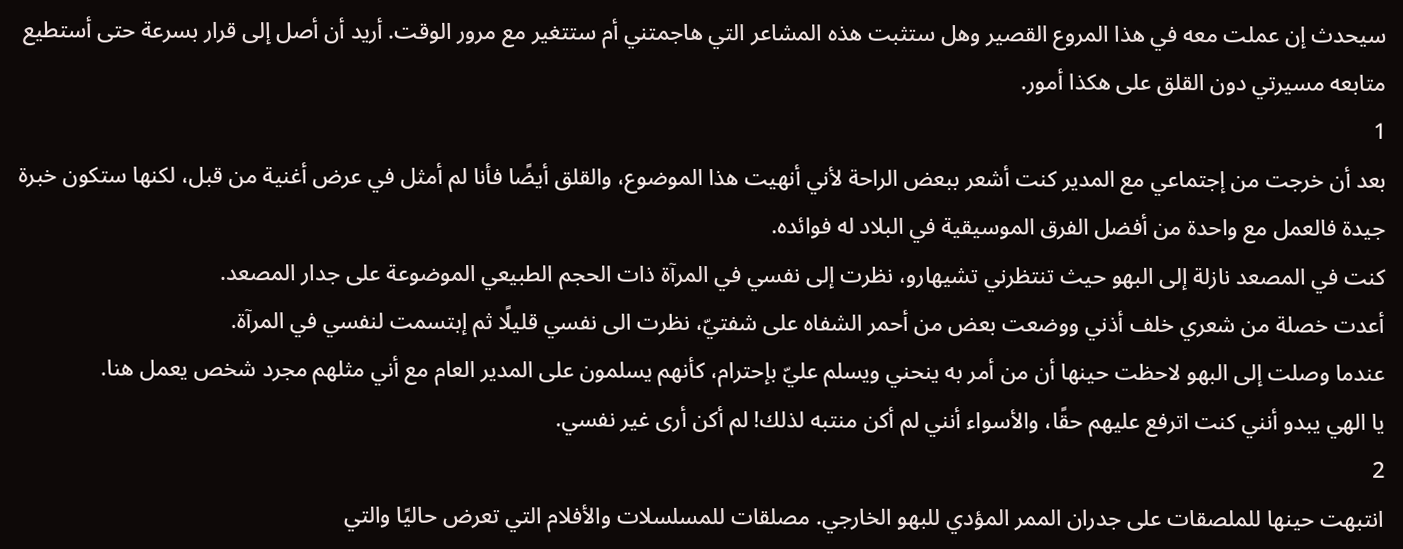سيحدث إن عملت معه في هذا المروع القصير وهل ستثبت هذه المشاعر التي هاجمتني أم ستتغير مع مرور الوقت. أريد أن أصل إلى قرار بسرعة حتى أستطيع متابعه مسيرتي دون القلق على هكذا أمور.
1
بعد أن خرجت من إجتماعي مع المدير كنت أشعر ببعض الراحة لأني أنهيت هذا الموضوع، والقلق أيضًا فأنا لم أمثل في عرض أغنية من قبل، لكنها ستكون خبرة جيدة فالعمل مع واحدة من أفضل الفرق الموسيقية في البلاد له فوائده.
كنت في المصعد نازلة إلى البهو حيث تنتظرني تشيهارو، نظرت إلى نفسي في المرآة ذات الحجم الطبيعي الموضوعة على جدار المصعد.
أعدت خصلة من شعري خلف أذني ووضعت بعض من أحمر الشفاه على شفتيّ، نظرت الى نفسي قليلًا ثم إبتسمت لنفسي في المرآة.
عندما وصلت إلى البهو لاحظت حينها أن من أمر به ينحني ويسلم عليّ بإحترام، كأنهم يسلمون على المدير العام مع أني مثلهم مجرد شخص يعمل هنا.
يا الهي يبدو أنني كنت اترفع عليهم حقًا، والأسواء أنني لم أكن منتبه لذلك! لم أكن أرى غير نفسي.
2
انتبهت حينها للملصقات على جدران الممر المؤدي للبهو الخارجي. مصلقات للمسلسلات والأفلام التي تعرض حاليًا والتي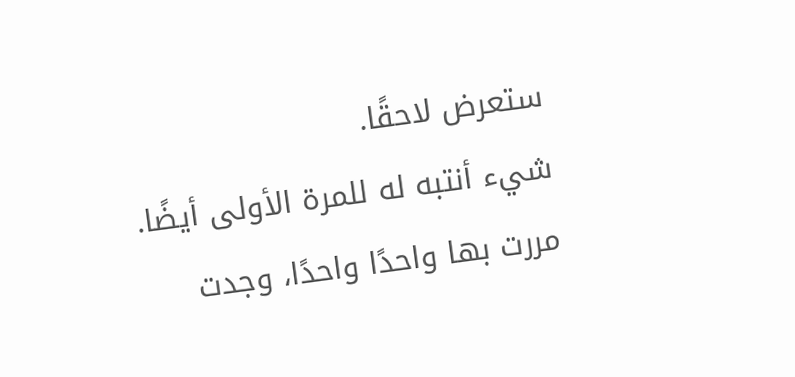ستعرض لاحقًا.
شيء أنتبه له للمرة الأولى أيضًا.
مررت بها واحدًا واحدًا، وجدت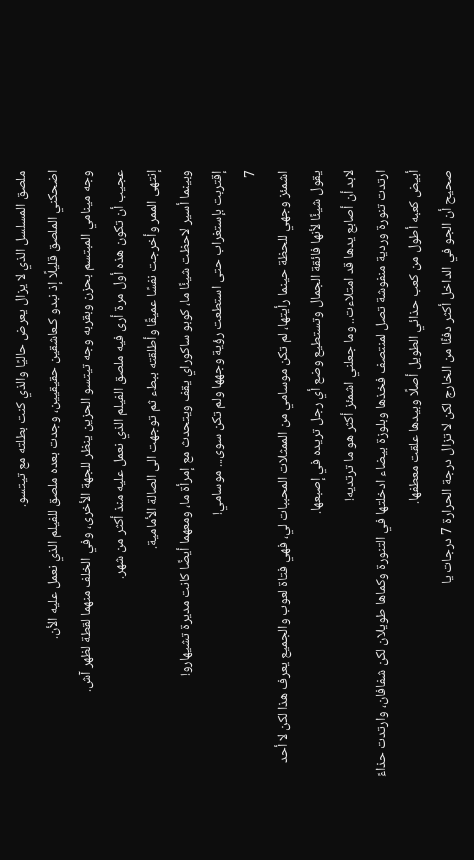ملصق المسلسل الذي لا يزال يعرض حاليًا والذي كنت بطلته مع تيتسو.
اضحكني الملصق قليلًا إذ نبدو كـعاشقين حقيقيين، وجدت بعده ملصق للفيلم الذي نعمل عليه الأن.
وجه مينامي المبتسم بحزن وبقربه وجه تيتسو الحزين ينظر للجهة الأخرى، وفي الخلف منهما لقطة لظهر آش.
عجيب أن تكون هذه أول مرة أرى فيه ملصق الفيلم الذي نعمل عليه منذ أكثر من شهر.
إنتهى الممر وأخرجت نفسًا عميقًا وأطلقته ببطء ثم توجهت الى الصالة الأمامية.
وبينما أسير لاحظت شيئًا ما، كوبو ساكوراي يقف ويتحدث مع إمرأة ما، ومعهما أيضًا كانت مديرة تشيهارو!
إقتربت بإستغراب حتى استطعت رؤية وجهها ولم تكن سوى... موسامي!
7
اشمئز وجهي للحظة حينما رأيتها، لم تكن موسامي من الممثلات المحببات لي، فهي فتاة لعوب والجميع يعرف هذا لكن لا أحد يقول شيئًا لأنها فائقة الجمال وتستطيع وضع أي رجل تريده في إصبعها.
لابد أن أصابع يدها قد امتلاءت.. وما جعلني اشمئز أكثر هو ما ترتديه!
ارتدت تنورة وردية منفوشة تصل لمنتصف فخذها وبلوزة بيضاء ادخلتها في التنورة وكماها طويلان لكن شفافان، وارتدت حذاءً أبيض كعبه أطول من كعب حذائي الطويل أصلًا وبيدها علقت معطفها.
صحيح أن الجو في الداخل أكثر دفئًا من الخارج لكن لا تزال درجة الحرارة 7 درجات يا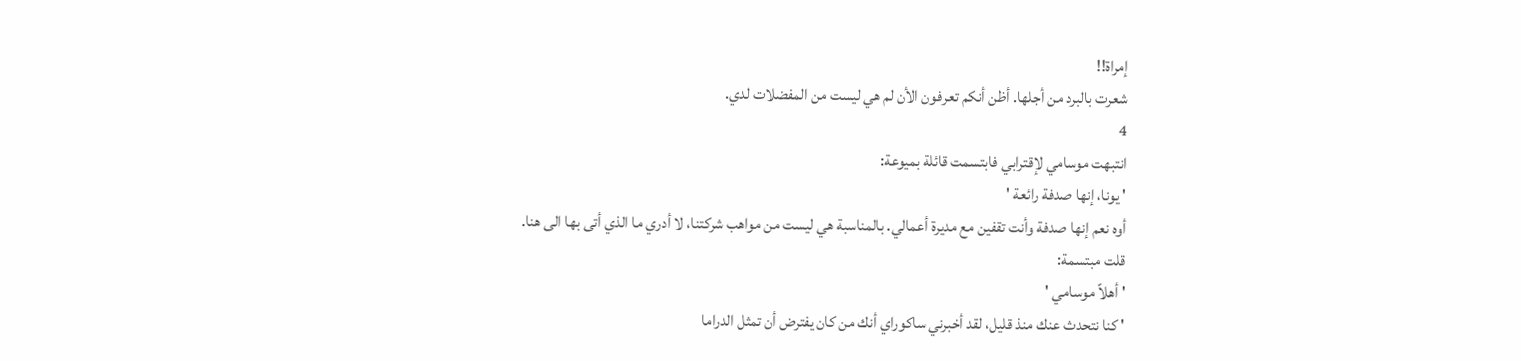إمراة!!
شعرت بالبرد من أجلها. أظن أنكم تعرفون الأن لم هي ليست من المفضلات لدي.
4
انتبهت موسامي لإقترابي فابتسمت قائلة بميوعة:
' يونا، إنها صدفة رائعة '
أوه نعم إنها صدفة وأنت تقفين مع مديرة أعمالي. بالمناسبة هي ليست من مواهب شركتنا، لا أدري ما الذي أتى بها الى هنا.
قلت مبتسمة:
' أهلاً موسامي '
' كنا نتحدث عنك منذ قليل، لقد أخبرني ساكوراي أنك من كان يفترض أن تمثل الدراما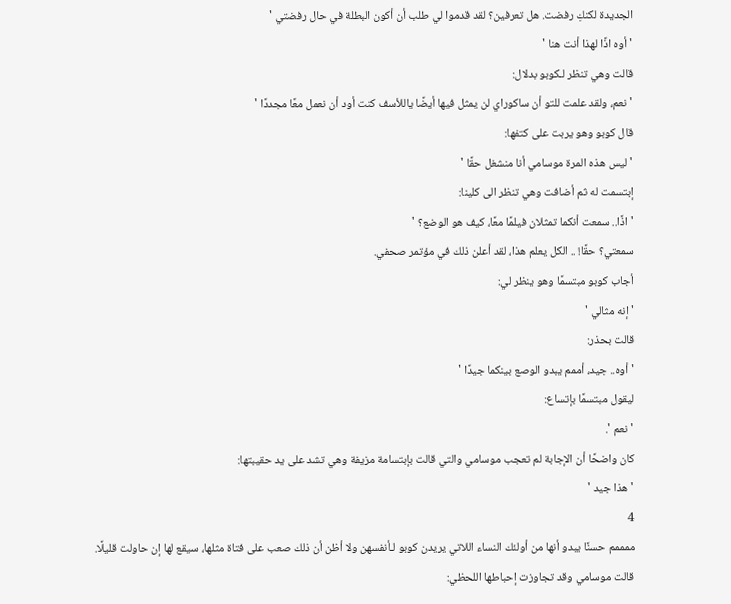الجديدة لكنكِ رفضت. هل تعرفين؟ لقد قدموا لي طلب أن أكون البطلة في حال رفضتي '
' أوه اذًا لهذا أنت هنا '
قالت وهي تنظر لـكوبو بدلال:
' نعم، ولقد علمت للتو أن ساكوراي لن يمثل فيها أيضًا ياللأسف كنت أود أن نعمل معًا مجددًا '
قال كوبو وهو يربت على كتفها:
' ليس هذه المرة موسامي أنا منشغل حقًا '
إبتسمت له ثم أضافت وهي تنظر الى كلينا:
' اذًا.. سمعت أنكما تمثلان فيلمًا معًا، كيف هو الوضع؟ '
سمعتي؟ حقًا! .. الكل يعلم هذا، لقد أعلن ذلك في مؤتمر صحفي.
أجاب كوبو مبتسمًا وهو ينظر لي:
' إنه مثالي '
قالت بحذر:
' أوه.. جيد، أممم يبدو الوصع بينكما جيدًا '
ليقول مبتسمًا بإتساع:
' نعم '.
كان واضحًا أن الإجابة لم تعجب موسامي والتي قالت بإبتسامة مزيفة وهي تشد على يد حقيبتها:
' هذا جيد '
4
ممممم حسنًا يبدو أنها من أولئك النساء اللاتي يريدن كوبو لـأنفسهن ولا أظن أن ذلك صعب على فتاة مثلها، سيقع لها إن حاولت قليلًا.
قالت موسامي وقد تجاوزت إحباطها اللحظي: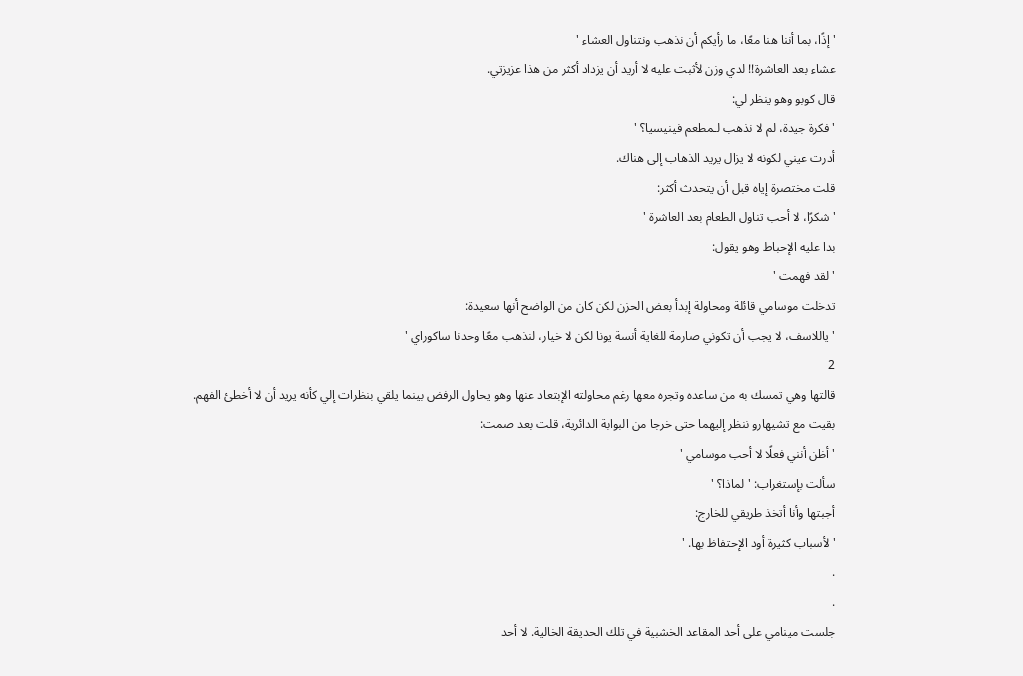' إذًا، بما أننا هنا معًا، ما رأيكم أن نذهب ونتناول العشاء '
عشاء بعد العاشرة!! لدي وزن لأثبت عليه لا أريد أن يزداد أكثر من هذا عزيزتي.
قال كوبو وهو ينظر لي:
' فكرة جيدة، لم لا نذهب لـمطعم فينيسيا؟ '
أدرت عيني لكونه لا يزال يريد الذهاب إلى هناك.
قلت مختصرة إياه قبل أن يتحدث أكثر:
' شكرًا، لا أحب تناول الطعام بعد العاشرة '
بدا عليه الإحباط وهو يقول:
' لقد فهمت '
تدخلت موسامي قائلة ومحاولة إبدأ بعض الحزن لكن كان من الواضح أنها سعيدة:
' ياللاسف، لا يجب أن تكوني صارمة للغاية أنسة يونا لكن لا خيار، لنذهب معًا وحدنا ساكوراي '
2
قالتها وهي تمسك به من ساعده وتجره معها رغم محاولته الإبتعاد عنها وهو يحاول الرفض بينما يلقي بنظرات إلي كأنه يريد أن لا أخطئ الفهم.
بقيت مع تشيهارو ننظر إليهما حتى خرجا من البوابة الدائرية، قلت بعد صمت:
' أظن أنني فعلًا لا أحب موسامي '
سألت بإستغراب: ' لماذا؟ '
أجبتها وأنا أتخذ طريقي للخارج:
' لأسباب كثيرة أود الإحتفاظ بها. '
.
.
جلست مينامي على أحد المقاعد الخشبية في تلك الحديقة الخالية. لا أحد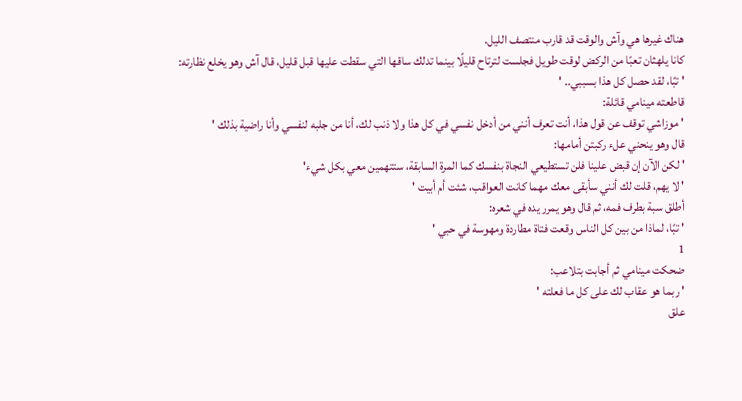هناك غيرها هي وآش والوقت قد قارب منتصف الليل.
كانا يلهثان تعبًا من الركض لوقت طويل فجلست لترتاح قليلًا بينما تدلك ساقها التي سقطت عليها قبل قليل، قال آش وهو يخلع نظارته:
' تبًا، لقد حصل كل هذا بسببي.. '
قاطعته مينامي قائلة:
' موزاشي توقف عن قول هذا، أنت تعرف أنني من أدخل نفسي في كل هذا ولا ذنب لك، أنا من جلبه لنفسي وأنا راضية بذلك '
قال وهو ينحني علء ركبتن أمامها:
' لكن الآن إن قبض علينا فلن تستطيعي النجاة بنفسك كما المرة السابقة، ستتهمين معي بكل شيء'
' لا يهم، قلت لك أنني سأبقى معك مهما كانت العواقب، شئت أم أبيت '
أطلق سبة بطرف فمه، ثم قال وهو يمرر يده في شعره:
' تبًا، لماذا من بين كل الناس وقعت فتاة مطاردة ومهوسة في حبي '
1
ضحكت مينامي ثم أجابت بتلاعب:
' ربما هو عقاب لك على كل ما فعلته '
علق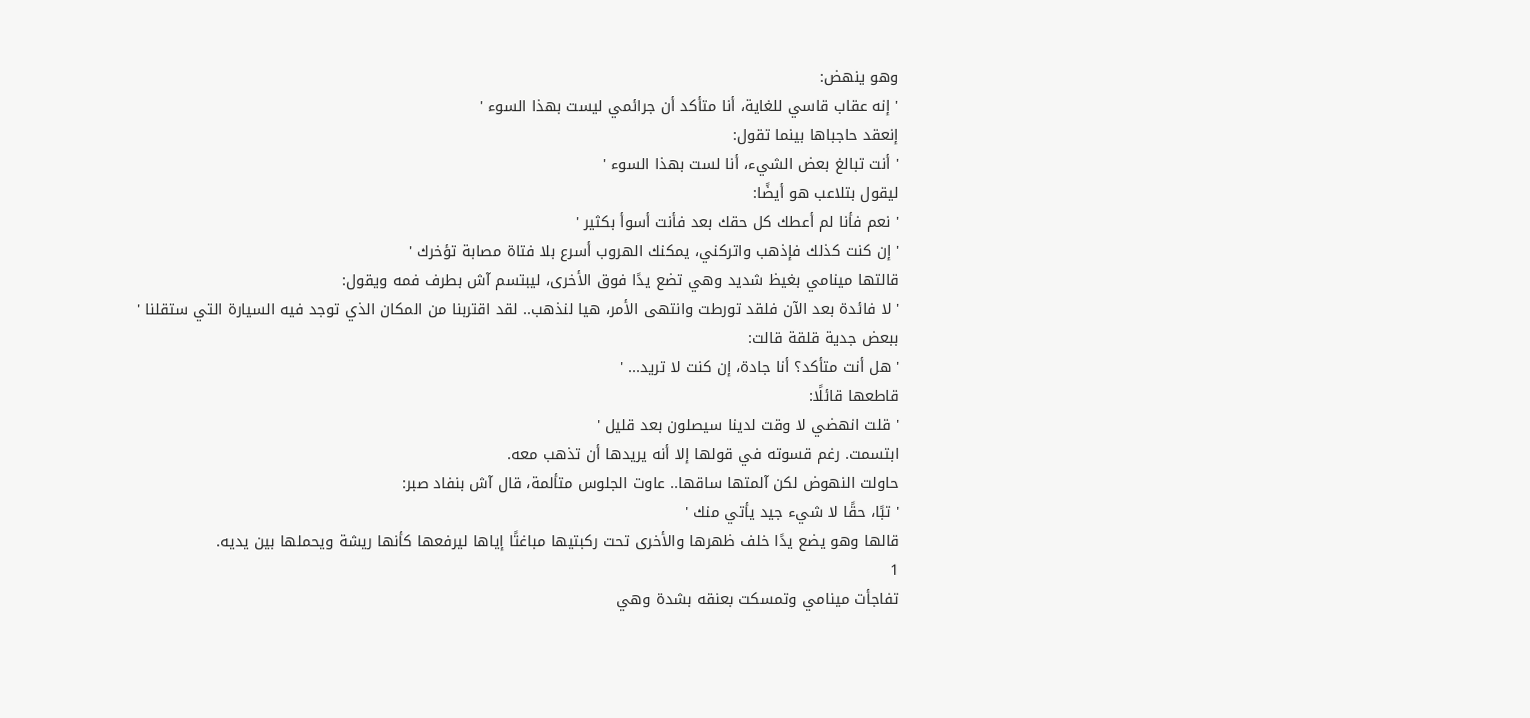وهو ينهض:
' إنه عقاب قاسي للغاية، أنا متأكد أن جرائمي ليست بهذا السوء '
إنعقد حاجباها بينما تقول:
' أنت تبالغ بعض الشيء، أنا لست بهذا السوء '
ليقول بتلاعب هو أيضًا:
' نعم فأنا لم أعطك كل حقك بعد فأنت أسوأ بكثير '
' إن كنت كذلك فإذهب واتركني، يمكنك الهروب أسرع بلا فتاة مصابة تؤخرك '
قالتها مينامي بغيظ شديد وهي تضع يدًا فوق الأخرى، ليبتسم آش بطرف فمه ويقول:
' لا فائدة بعد الآن فلقد تورطت وانتهى الأمر، هيا لنذهب.. لقد اقتربنا من المكان الذي توجد فيه السيارة التي ستقلنا '
ببعض جدية قلقة قالت:
' هل أنت متأكد؟ أنا جادة، إن كنت لا تريد... '
قاطعها قائلًا:
' قلت انهضي لا وقت لدينا سيصلون بعد قليل '
ابتسمت. رغم قسوته في قولها إلا أنه يريدها أن تذهب معه.
حاولت النهوض لكن آلمتها ساقها.. عاوت الجلوس متألمة، قال آش بنفاد صبر:
' تبًا، حقًا لا شيء جيد يأتي منك '
قالها وهو يضع يدًا خلف ظهرها والأخرى تحت ركبتيها مباغتًا إياها ليرفعها كأنها ريشة ويحملها بين يديه.
1
تفاجأت مينامي وتمسكت بعنقه بشدة وهي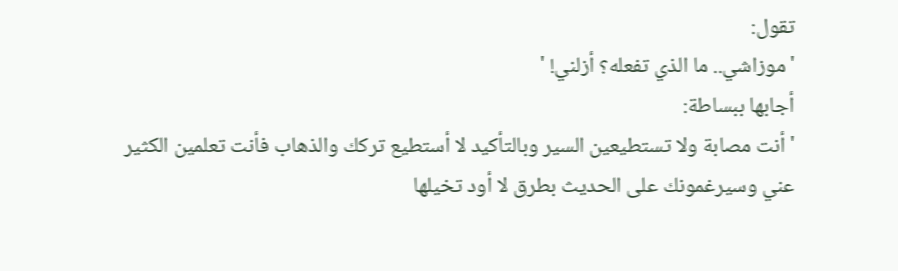تقول:
'موزاشي.. ما الذي تفعله؟ أزلني! '
أجابها ببساطة:
' أنت مصابة ولا تستطيعين السير وبالتأكيد لا أستطيع تركك والذهاب فأنت تعلمين الكثير عني وسيرغمونك على الحديث بطرق لا أود تخيلها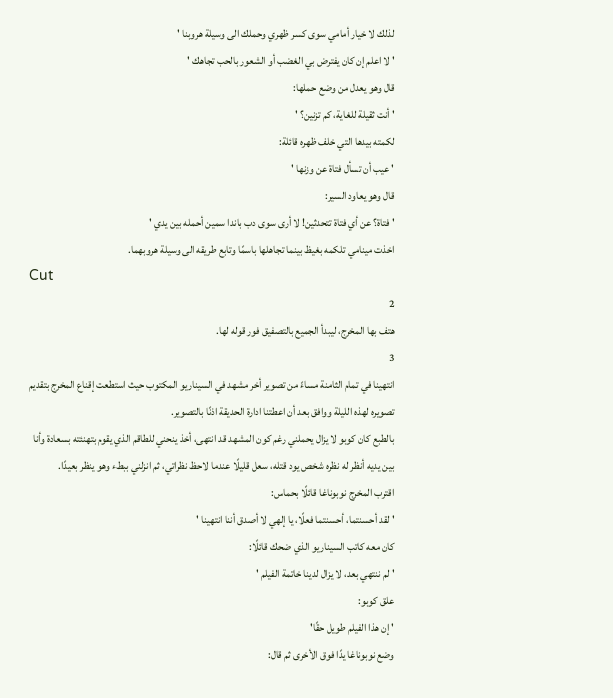لذلك لا خيار أمامي سوى كسر ظهري وحملك الى وسيلة هروبنا '
' لا اعلم إن كان يفترض بي الغضب أو الشعور بالحب تجاهك '
قال وهو يعدل من وضع حملها:
' أنت ثقيلة للغاية، كم تزنين؟ '
لكمته بيدها التي خلف ظهره قائلة:
' عيب أن تسأل فتاة عن وزنها '
قال وهو يعاود السير:
' فتاة؟ عن أي فتاة تتحدثين! لا أرى سوى دب باندا سمين أحمله بين يدي '
اخذت مينامي تلكمه بغيظ بينما تجاهلها باسمًا وتابع طريقه الى وسيلة هروبهما.
Cut
2
هتف بها المخرج، ليبدأ الجميع بالتصفيق فور قوله لها.
3
انتهينا في تمام الثامنة مساءً من تصوير أخر مشهد في السيناريو المكتوب حيث استطعت إقناع المخرج بتقديم تصويره لهذه الليلة ووافق بعد أن اعطتنا ادارة الحديقة اذنًا بالتصوير.
بالطبع كان كوبو لا يزال يحملني رغم كون المشهد قد انتهى، أخذ ينحني للطاقم الذي يقوم بتهنئته بسعادة وأنا بين يديه أنظر له نظره شخص يود قتله، سعل قليلًا عندما لاحظ نظراتي، ثم انزلني ببطء وهو ينظر بعيدًا.
اقترب المخرج نوبوناغا قائلًا بحماس:
' لقد أحسنتما، أحسنتما فعلًا، يا إلهي لا أصدق أننا انتهينا '
كان معه كاتب السيناريو الذي ضحك قائلًا:
' لم ننتهي بعد، لا يزال لدينا خاتمة الفيلم '
علق كوبو:
' إن هذا الفيلم طويل حقًا'
وضع نوبوناغا يدًا فوق الأخرى ثم قال: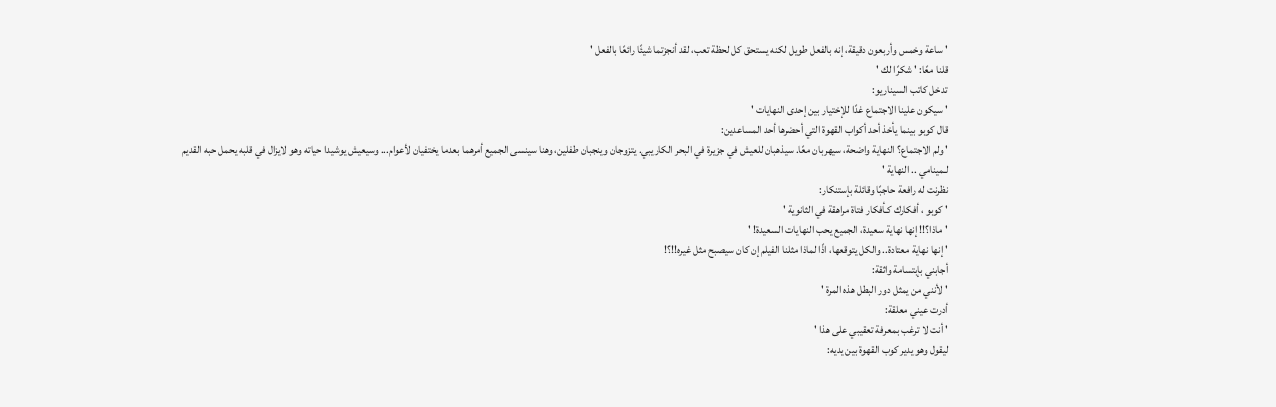' ساعة وخمس وأربعون دقيقة، إنه بالفعل طويل لكنه يستحق كل لحظة تعب، لقد أنجزتما شيئًا رائعًا بالفعل '
قلنا معًا: ' شكرًا لك '
تدخل كاتب السيناريو:
' سيكون علينا الاجتماع غدًا للإختيار بين إحدى النهايات '
قال كوبو بينما يأخذ أحد أكواب القهوة التي أحضرها أحد المساعدين:
' ولم الاجتماع؟ النهاية واضحة، سيهربان معًا. سيذهبان للعيش في جزيرة في البحر الكاريبي. يتزوجان وينجبان طفلين، وهنا سينسى الجميع أمرهما بعدما يختفيان لأعوام... وسيعيش يوشيدا حياته وهو لايزال في قلبه يحمل حبه القديم لـمينامي .. النهاية '
نظرنت له رافعة حاجبًا وقائلة بإستنكار:
' كوبو ، أفكارك كـأفكار فتاة مراهقة في الثانوية '
' ماذا؟!! إنها نهاية سعيدة، الجميع يحب النهايات السعيدة! '
' إنها نهاية معتادة.. والكل يتوقعها، اذًا لماذا مثلنا الفيلم إن كان سيصبح مثل غيره!!؟!
أجابني بإبتسامة واثقة:
' لأنني من يمثل دور البطل هذه المرة '
أدرت عيني معلقة:
' أنت لا ترغب بمعرفة تعقيبي على هذا '
ليقول وهو يدير كوب القهوة بين يديه: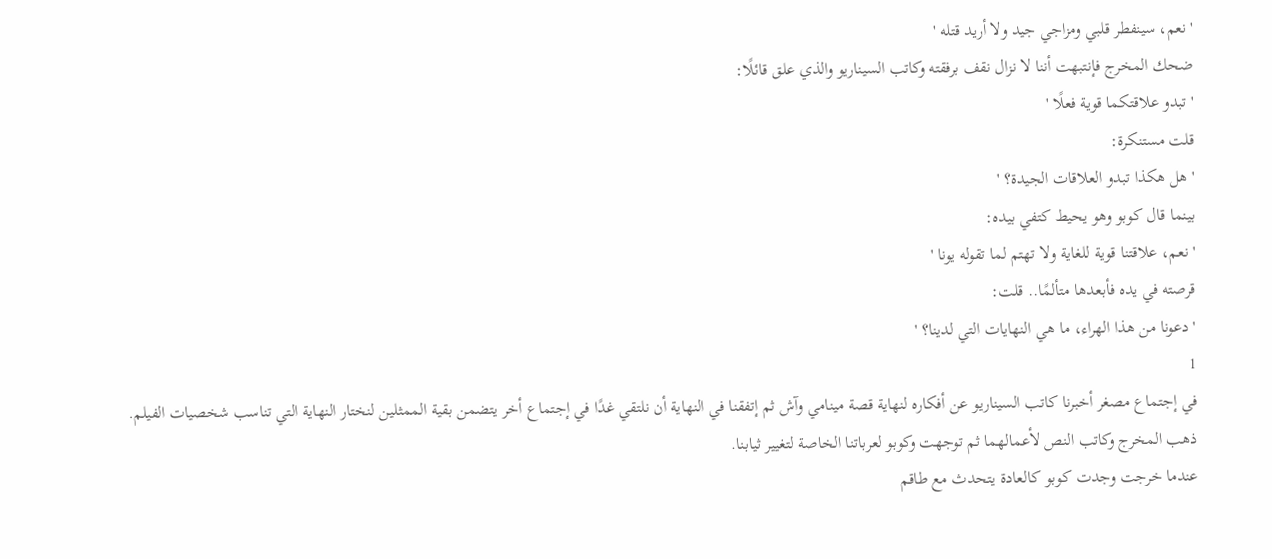' نعم، سينفطر قلبي ومزاجي جيد ولا أريد قتله '
ضحك المخرج فإنتبهت أننا لا نزال نقف برفقته وكاتب السيناريو والذي علق قائلًا:
' تبدو علاقتكما قوية فعلًا '
قلت مستنكرة:
' هل هكذا تبدو العلاقات الجيدة؟ '
بينما قال كوبو وهو يحيط كتفي بيده:
' نعم، علاقتنا قوية للغاية ولا تهتم لما تقوله يونا '
قرصته في يده فأبعدها متألمًا.. قلت:
' دعونا من هذا الهراء، ما هي النهايات التي لدينا؟ '
1
في إجتماع مصغر أخبرنا كاتب السيناريو عن أفكاره لنهاية قصة مينامي وآش ثم إتفقنا في النهاية أن نلتقي غدًا في إجتماع أخر يتضمن بقية الممثلين لنختار النهاية التي تناسب شخصيات الفيلم.
ذهب المخرج وكاتب النص لأعمالهما ثم توجهت وكوبو لعرباتنا الخاصة لتغيير ثيابنا.
عندما خرجت وجدت كوبو كالعادة يتحدث مع طاقم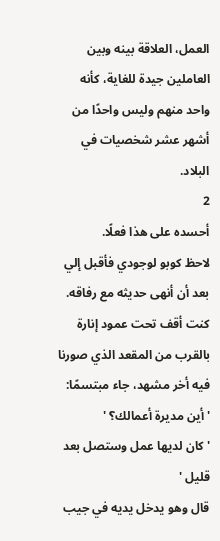العمل، العلاقة بينه وبين العاملين جيدة للغاية، كأنه واحد منهم وليس واحدًا من أشهر عشر شخصيات في البلاد.
2
أحسده على هذا فعلًا.
لاحظ كوبو لوجودي فأقبل إلي بعد أن أنهى حديثه مع رفاقه. كنت أقف تحت عمود إنارة بالقرب من المقعد الذي صورنا فيه أخر مشهد، جاء مبتسمًا:
' أين مديرة أعمالك؟ '
' كان لديها عمل وستصل بعد قليل '
قال وهو يدخل يديه في جيب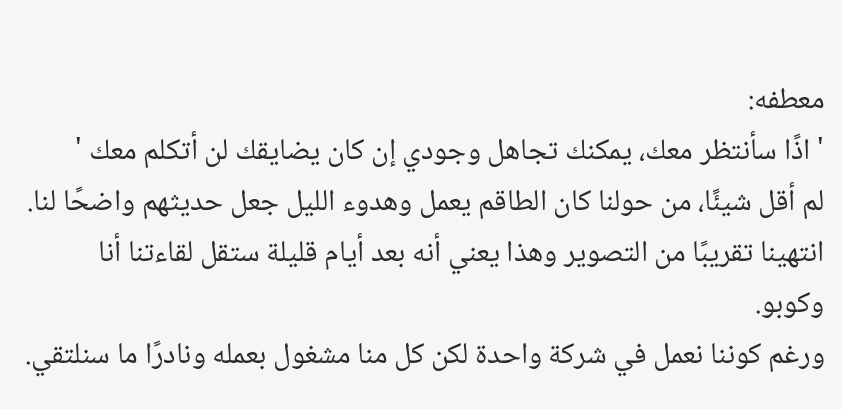معطفه:
' اذًا سأنتظر معك، يمكنك تجاهل وجودي إن كان يضايقك لن أتكلم معك '
لم أقل شيئًا، من حولنا كان الطاقم يعمل وهدوء الليل جعل حديثهم واضحًا لنا.
انتهينا تقريبًا من التصوير وهذا يعني أنه بعد أيام قليلة ستقل لقاءتنا أنا وكوبو.
ورغم كوننا نعمل في شركة واحدة لكن كل منا مشغول بعمله ونادرًا ما سنلتقي.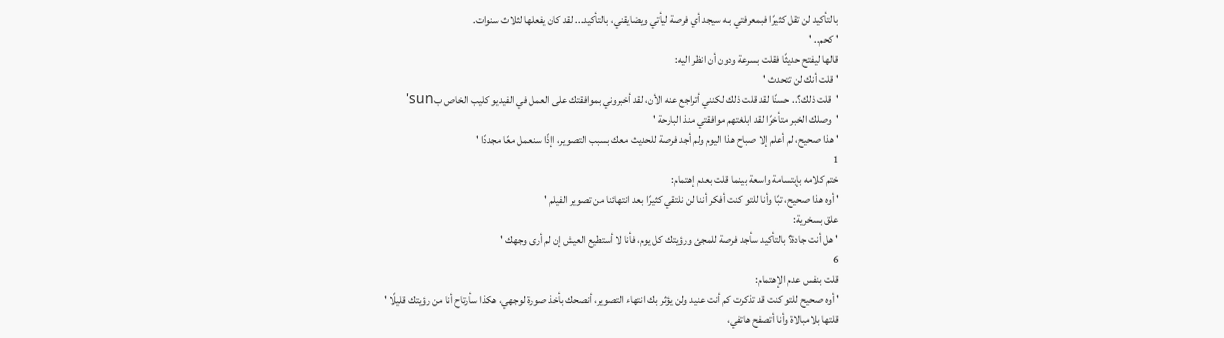بالتأكيد لن تقل كثيرًا فبمعرفتي بـه سيجد أي فرصة ليأتي ويضايقني، بالتأكيد... لقد كان يفعلها لثلاث سنوات.
' كحم.. '
قالها ليفتح حديثًا فقلت بسرعة ودون أن انظر اليه:
' قلت أنك لن تتحدث '
'قلت ذلك؟.. حسنًا لقد قلت ذلك لكنني أتراجع عنه الأن، لقد أخبروني بموافقتك على العمل في الفيديو كليب الخاص بsun'
'وصلك الخبر متأخرًا لقد ابلغتهم موافقتي منذ البارحة '
' هذا صحيح، لم أعلم إلا صباح هذا اليوم ولم أجد فرصة للحديث معك بسبب التصوير، اإذًا سنعمل معًا مجددًا '
1
ختم كلامه بإبتسامة واسعة بينما قلت بعدم إهتمام:
' أوه هذا صحيح، تبًا وأنا للتو كنت أفكر أننا لن نلتقي كثيرًا بعد انتهائنا من تصوير الفيلم '
علق بسخرية:
' هل أنت جادة؟ بالتأكيد سأجد فرصة للمجئ ورؤيتك كل يوم، فأنا لا أستطيع العيش إن لم أرى وجهك '
6
قلت بنفس عدم الإهتمام:
' أوه صحيح للتو كنت قد تذكرت كم أنت عنيد ولن يؤثر بك انتهاء التصوير، أنصحك بأخذ صورة لوجهي، هكذا سأرتاح أنا من رؤيتك قليلًا '
قلتها بلامبالاة وأنا أتصفح هاتفي،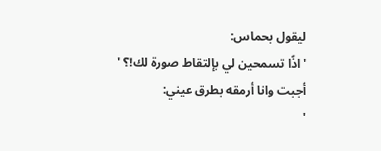ليقول بحماس:
' اذًا تسمحين لي بإلتقاط صورة لك!؟ '
أجبت وانا أرمقه بطرق عيني:
'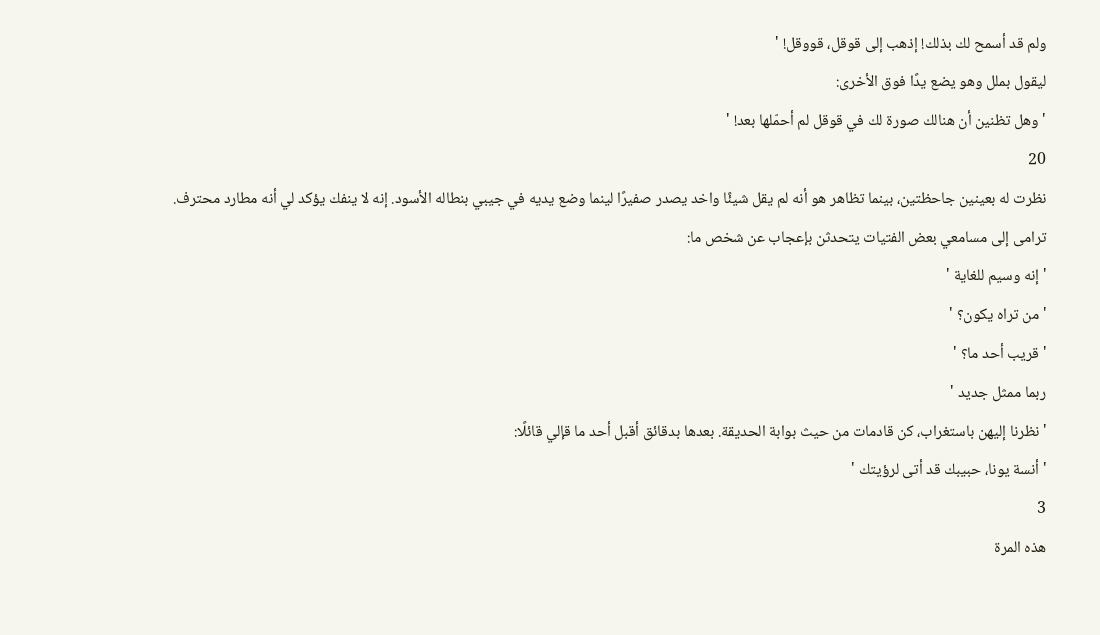ولم قد أسمح لك بذلك! إذهب إلى قوقل، قووقل! '
ليقول بملل وهو يضع يدًا فوق الأخرى:
' وهل تظنين أن هنالك صورة لك في قوقل لم أحمّلها بعد! '
20
نظرت له بعينين جاحظتين، بينما تظاهر هو أنه لم يقل شيئًا واخد يصدر صفيرًا لينما وضع يديه في جيبي بنطاله الأسود. إنه لا ينفك يؤكد لي أنه مطارد محترف.
ترامى إلى مسامعي بعض الفتيات يتحدثن بإعجاب عن شخص ما:
' إنه وسيم للغاية '
' من تراه يكون؟ '
' قريب أحد ما؟ '
ربما ممثل جديد '
' نظرنا إليهن باستغراب، كن قادمات من حيث بوابة الحديقة. بعدها بدقائق أقبل أحد ما قإلي قائلًا:
' أنسة يونا، حبيبك قد أتى لرؤيتك '
3
هذه المرة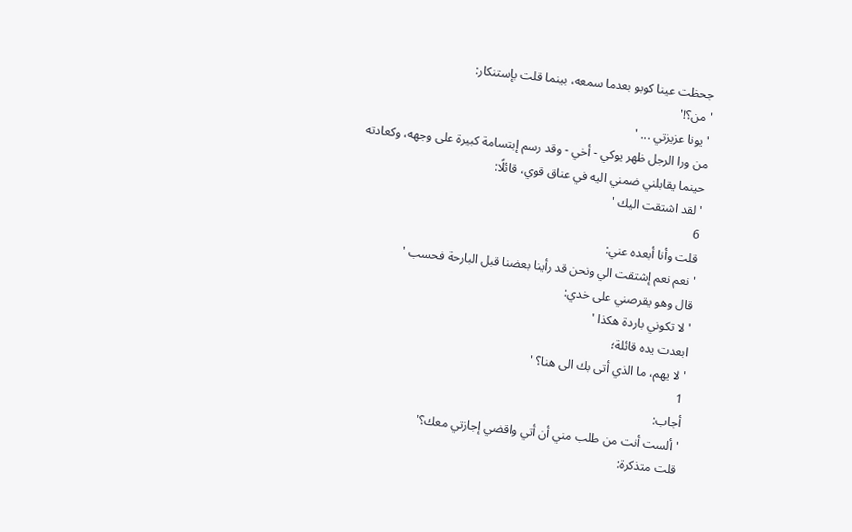جحظت عينا كوبو بعدما سمعه، بينما قلت بإستنكار:
' من؟!'
' يونا عزيزتي ... '
من ورا الرجل ظهر يوكي - أخي - وقد رسم إبتسامة كبيرة على وجهه، وكعادته حينما يقابلني ضمني اليه في عناق قوي، قائلًا:
' لقد اشتقت اليك '
6
قلت وأنا أبعده عني:
' نعم نعم إشتقت الي ونحن قد رأينا بعضنا قبل البارحة فحسب '
قال وهو يقرصني على خدي:
' لا تكوني باردة هكذا '
ابعدت يده قائلة؛
' لا يهم، ما الذي أتى بك الى هنا؟ '
1
أجاب:
' ألست أنت من طلب مني أن أتي واقضي إجازتي معك؟'
قلت متذكرة: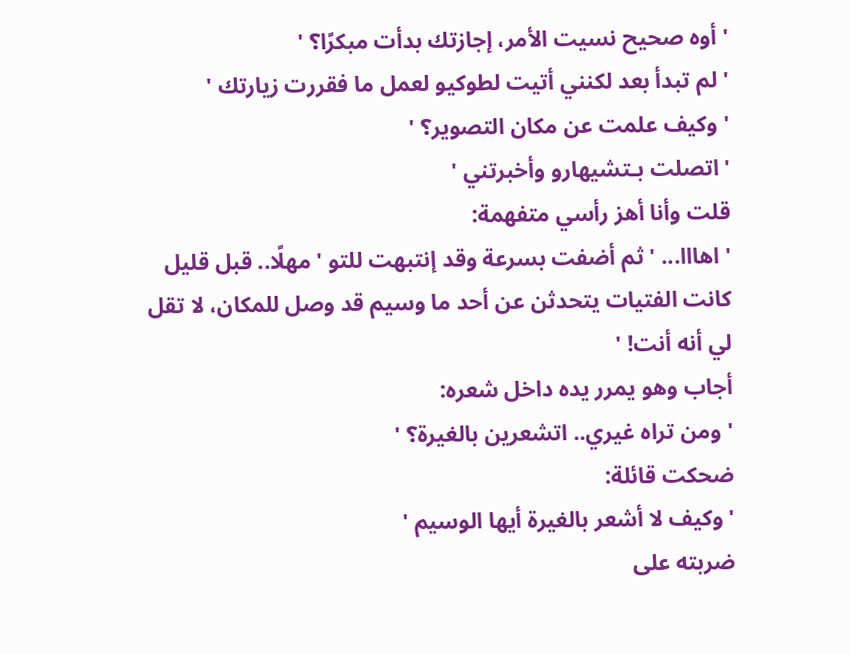' أوه صحيح نسيت الأمر، إجازتك بدأت مبكرًا؟ '
' لم تبدأ بعد لكنني أتيت لطوكيو لعمل ما فقررت زيارتك '
' وكيف علمت عن مكان التصوير؟ '
' اتصلت بـتشيهارو وأخبرتني '
قلت وأنا أهز رأسي متفهمة:
' اهااا... ' ثم أضفت بسرعة وقد إنتبهت للتو ' مهلًا.. قبل قليل كانت الفتيات يتحدثن عن أحد ما وسيم قد وصل للمكان، لا تقل لي أنه أنت! '
أجاب وهو يمرر يده داخل شعره:
' ومن تراه غيري.. اتشعرين بالغيرة؟ '
ضحكت قائلة:
' وكيف لا أشعر بالغيرة أيها الوسيم '
ضربته على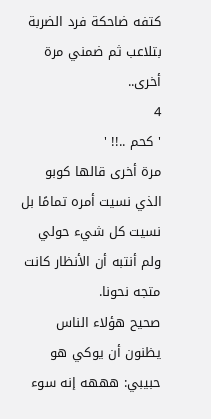كتفه ضاحكة فرد الضربة بتلاعب ثم ضمني مرة أخرى..
4
' كحم ..!! '
مرة أخرى قالها كوبو الذي نسيت أمره تمامًا بل نسيت كل شيء حولي ولم أنتبه أن الأنظار كانت متجه نحونا.
صحيح هؤلاء الناس يظنون أن يوكي هو حبيبي: هههه إنه سوء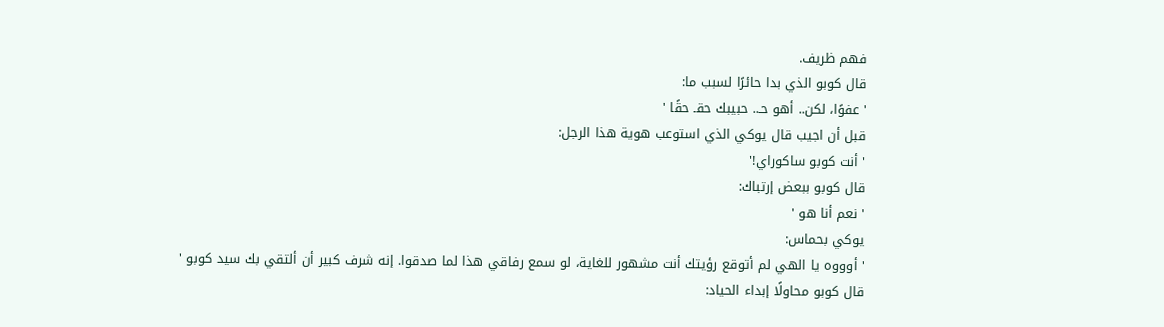فهم ظريف.
قال كوبو الذي بدا حائرًا لسبب ما:
' عفوًا، لكن.. أهو حـ.. حبيبك حقـ حقًا '
قبل أن اجيب قال يوكي الذي استوعب هوية هذا الرجل:
' أنت كوبو ساكوراي!'
قال كوبو ببعض إرتباك:
' نعم أنا هو '
يوكي بحماس:
' أوووه يا الهي لم أتوقع رؤيتك أنت مشهور للغاية، لو سمع رفاقي هذا لما صدقوا. إنه شرف كبير أن ألتقي بك سيد كوبو '
قال كوبو محاولًا إبداء الحياد: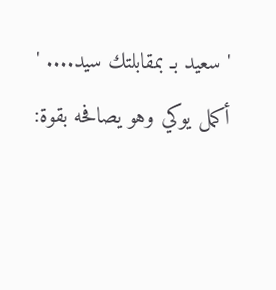' سعيد بـ بمقابلتك سيد.... '
أكمل يوكي وهو يصافحه بقوة: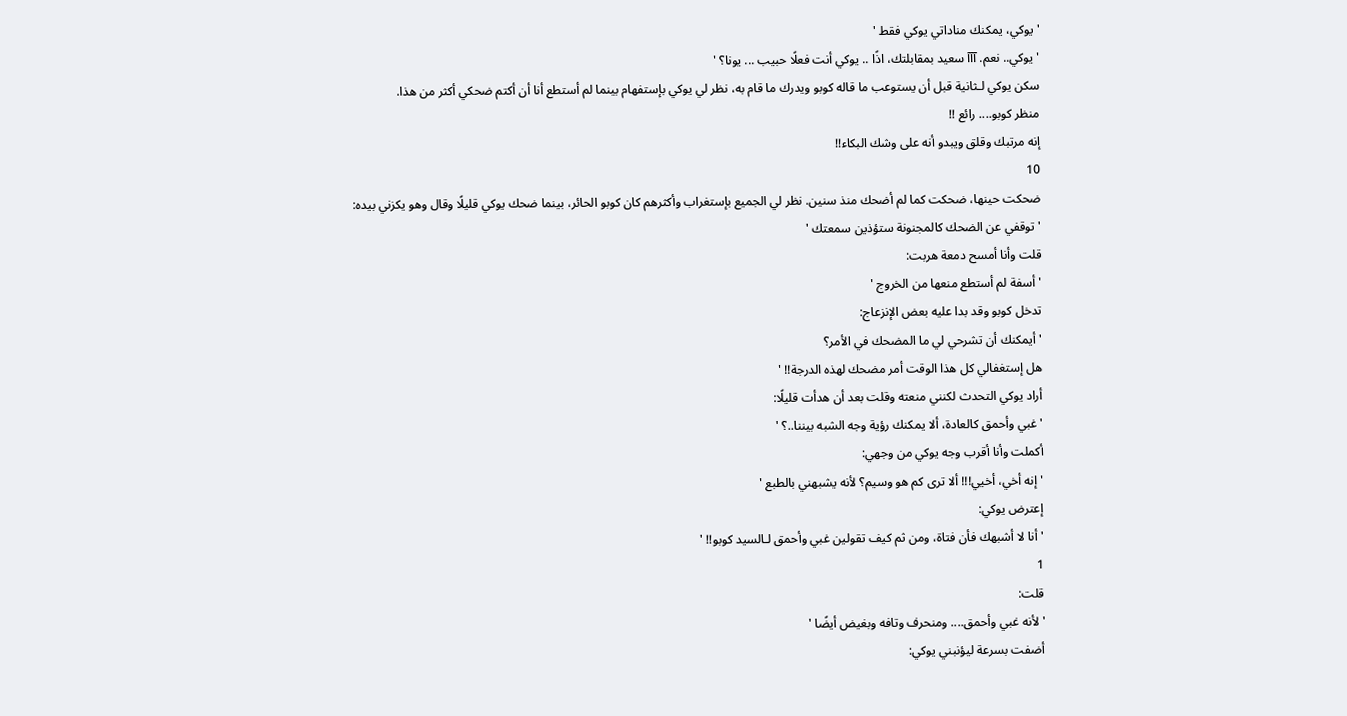' يوكي، يمكنك مناداتي يوكي فقط '
' يوكي.. نعم. آآآ سعيد بمقابلتك، اذًا .. يوكي أنت فعلًا حبيب ... يونا؟ '
سكن يوكي لـثانية قبل أن يستوعب ما قاله كوبو ويدرك ما قام به، نظر لي يوكي بإستفهام بينما لم أستطع أنا أن أكتم ضحكي أكثر من هذا.
منظر كوبو.... رائع !!
إنه مرتبك وقلق ويبدو أنه على وشك البكاء!!
10
ضحكت حينها، ضحكت كما لم أضحك منذ سنين. نظر لي الجميع بإستغراب وأكثرهم كان كوبو الحائر، بينما ضحك يوكي قليلًا وقال وهو يكزني بيده:
' توقفي عن الضحك كالمجنونة ستؤذين سمعتك '
قلت وأنا أمسح دمعة هربت:
' أسفة لم أستطع منعها من الخروج '
تدخل كوبو وقد بدا عليه بعض الإنزعاج:
' أيمكنك أن تشرحي لي ما المضحك في الأمر؟
هل إستغفالي كل هذا الوقت أمر مضحك لهذه الدرجة!! '
أراد يوكي التحدث لكنني منعته وقلت بعد أن هدأت قليلًا:
' غبي وأحمق كالعادة، ألا يمكنك رؤية وجه الشبه بيننا..؟ '
أكملت وأنا أقرب وجه يوكي من وجهي:
' إنه أخي، أخيي!!! ألا ترى كم هو وسيم؟ لأنه يشبهني بالطبع '
إعترض يوكي:
' أنا لا أشبهك فأن فتاة، ومن ثم كيف تقولين غبي وأحمق لـالسيد كوبو!! '
1
قلت:
' لأنه غبي وأحمق.... ومنحرف وتافه وبغيض أيضًا '
أضفت بسرعة ليؤنبني يوكي: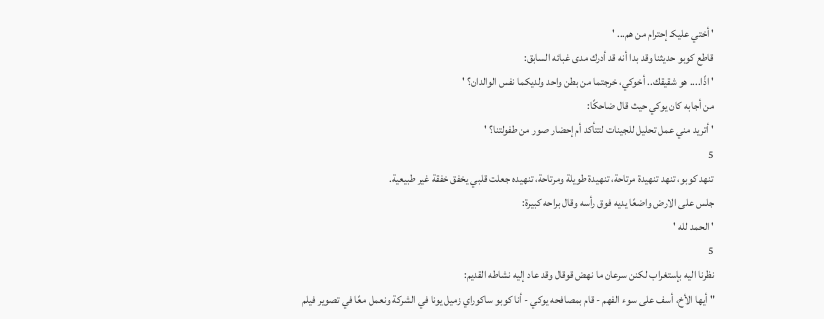' أختي عليكـ إحترام من هم... '
قاطع كوبو حديثنا وقد بدا أنه قد أدرك مدى غبائه السابق:
' اذًا.... هو شقيقك.. أخوكي، خرجتما من بطن واحد ولديكما نفس الوالدان؟ '
من أجابه كان يوكي حيث قال ضاحكًا:
' أتريد مني عمل تحليل للجينات لتتأكد أم إحضار صور من طفولتنا؟ '
5
تنهد كوبو، تنهد تنهيدة مرتاحة، تنهيدة طويلة ومرتاحة، تنهيده جعلت قلبي يخفق خفقة غير طبيعية.
جلس على الارض واضعًا يديه فوق رأسه وقال براحه كبيرة:
' الحمد لله '
5
نظرنا اليه بإستغراب لكنن سرعان ما نهض قوقال وقد عاد إليه نشاطه القديم:
" أيها الأخ، أسف على سوء الفهم - قام بمصافحه يوكي - أنا كوبو ساكوراي زميل يونا في الشركة ونعمل معًا في تصوير فيلم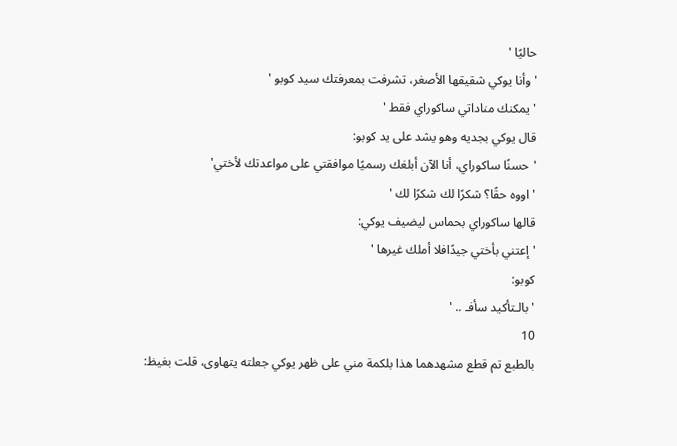حاليًا '
' وأنا يوكي شقيقها الأصغر، تشرفت بمعرفتك سيد كوبو '
' يمكنك مناداتي ساكوراي فقط '
قال يوكي بجديه وهو يشد على يد كوبو:
'حسنًا ساكوراي، أنا الآن أبلغك رسميًا موافقتي على مواعدتك لأختي'
' اووه حقًا؟ شكرًا لك شكرًا لك '
قالها ساكوراي بحماس ليضيف يوكي:
' إعتني بأختي جيدًافلا أملك غيرها '
كوبو:
' بالـتأكيد سأفـ .. '
10
بالطبع تم قطع مشهدهما هذا بلكمة مني على ظهر يوكي جعلته يتهاوى، قلت بغيظ: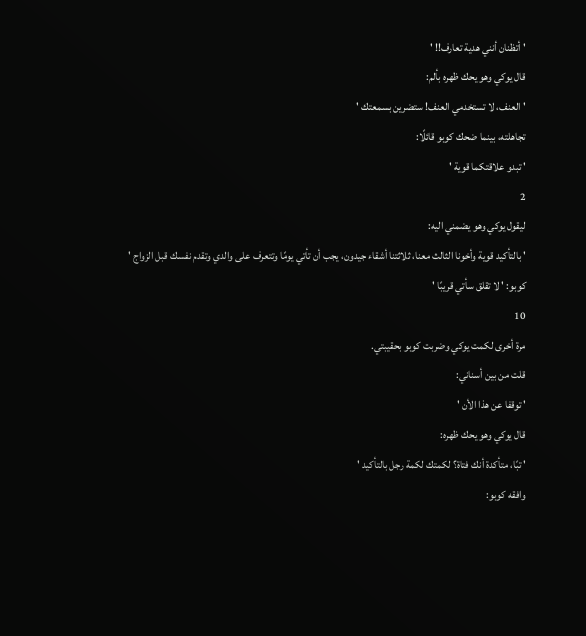' أتظنان أنني هدية تعارف!! '
قال يوكي وهو يحك ظهره بألم:
' العنف، لا تستخدمي العنف! ستضرين بسمعتك '
تجاهلته، بينما ضحك كوبو قائلًا:
' تبدو علاقتكما قوية '
2
ليقول يوكي وهو يضمني اليه:
' بالتأكيد قوية وأخونا الثالث معنا، ثلاثتنا أشقاء جيدون، يجب أن تأتي يومًا وتتعرف على والدي وتقدم نفسك قبل الزواج '
كوبو: ' لا تقلق سأتي قريبًا '
10
مرة أخرى لكمت يوكي وضربت كوبو بحقيبتي.
قلت من بين أسناني:
' توقفا عن هذا الأن '
قال يوكي وهو يحك ظهره:
' تبًا، متأكدة أنك فتاة؟ لكمتك لكمة رجل بالتأكيد '
وافقه كوبو: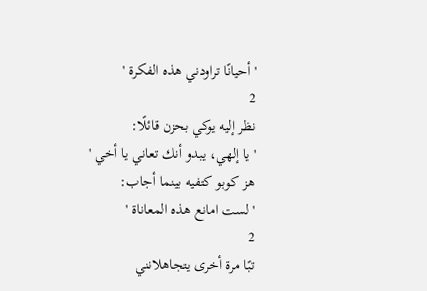' أحيانًا تراودني هذه الفكرة '
2
نظر إليه يوكي بحزن قائلًا:
' يا إلهي، يبدو أنك تعاني يا أخي '
هز كوبو كتفيه بينما أجاب:
' لست امانع هذه المعاناة '
2
تبًا مرة أخرى يتجاهلانني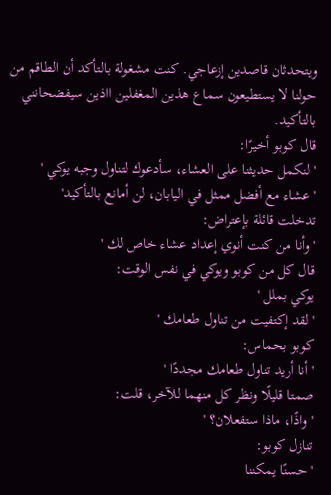ويتحدثان قاصدين إزعاجي. كنت مشغولة بالتأكد أن الطاقم من حولنا لا يستطيعون سماع هذين المغفلين ااذين سيفضحانني بالتأكيد.
قال كوبو أخيرًا:
' لنكمل حديثنا على العشاء، سأدعوك لتناول وجبه يوكي '
' عشاء مع أفضل ممثل في اليابان، لن أمانع بالتأكيد'
تدخلت قائلة بإعتراض:
' وأنا من كنت أنوي إعداد عشاء خاص لك '
قال كل من كوبو ويوكي في نفس الوقت:
يوكي بملل '
' لقد إكتفيت من تناول طعامك '
كوبو بحماس:
' أنا أريد تناول طعامك مجددًا '
صمتا قليلًا ونظر كل منهما للآخر، قلت:
' واذًا، ماذا ستفعلان؟ '
تنازل كوبو:
' حسنًا يمكننا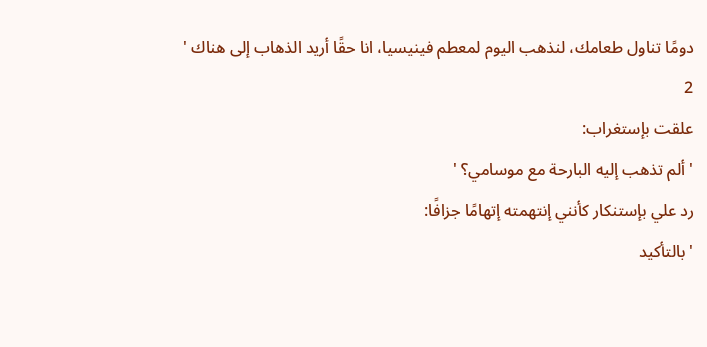دومًا تناول طعامك، لنذهب اليوم لمعطم فينيسيا، انا حقًا أريد الذهاب إلى هناك '
2
علقت بإستغراب:
' ألم تذهب إليه البارحة مع موسامي؟ '
رد علي بإستنكار كأنني إنتهمته إتهامًا جزافًا:
' بالتأكيد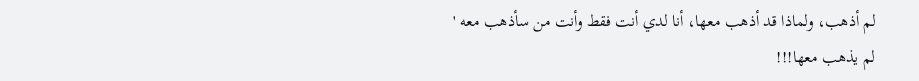لم أذهب، ولماذا قد أذهب معها، أنا لدي أنت فقط وأنت من سأذهب معه '
لم يذهب معها!!!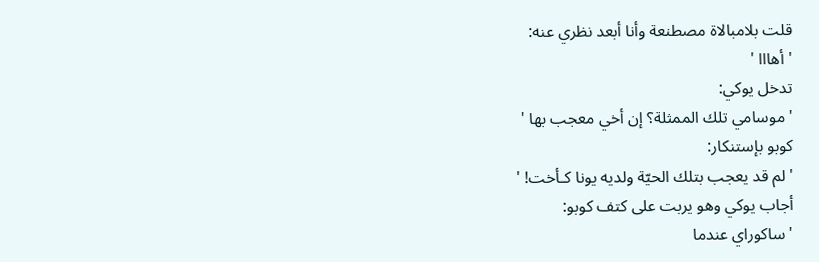قلت بلامبالاة مصطنعة وأنا أبعد نظري عنه:
' أهااا '
تدخل يوكي:
' موسامي تلك الممثلة؟ إن أخي معجب بها '
كوبو بإستنكار:
' لم قد يعجب بتلك الحيّة ولديه يونا كـأخت! '
أجاب يوكي وهو يربت على كتف كوبو:
' ساكوراي عندما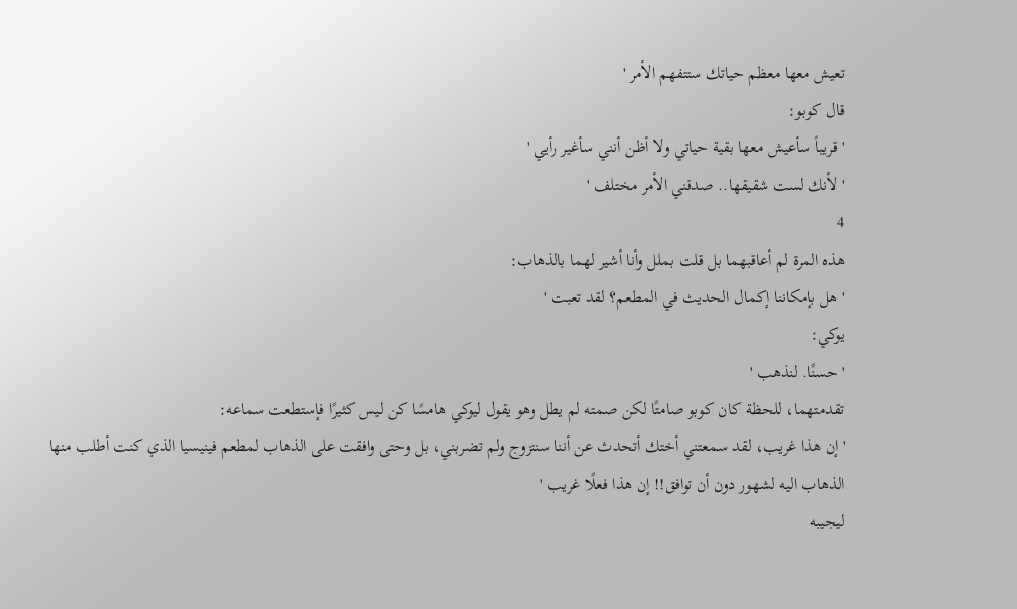تعيش معها معظم حياتك ستتفهم الأمر '
قال كوبو:
' قريباً سأعيش معها بقية حياتي ولا أظن أنني سأغير رأيي '
' لأنك لست شقيقها.. صدقني الأمر مختلف '
4
هذه المرة لم أعاقبهما بل قلت بملل وأنا أشير لهما بالذهاب:
' هل بإمكاننا إكمال الحديث في المطعم؟ لقد تعبت '
يوكي:
' حسنًا. لنذهب '
تقدمتهما، للحظة كان كوبو صامتًا لكن صمته لم يطل وهو يقول ليوكي هامسًا كن ليس كثيرًا فإستطعت سماعه:
' إن هذا غريب، لقد سمعتني أختك أتحدث عن أننا سنتزوج ولم تضربني، بل وحتى وافقت على الذهاب لمطعم فينيسيا الذي كنت أطلب منها الذهاب اليه لشهور دون أن توافق!! إن هذا فعلًا غريب '
ليجيبه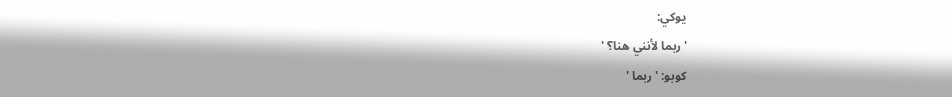يوكي:
' ربما لأنني هنا؟ '
كوبو: ' ربما '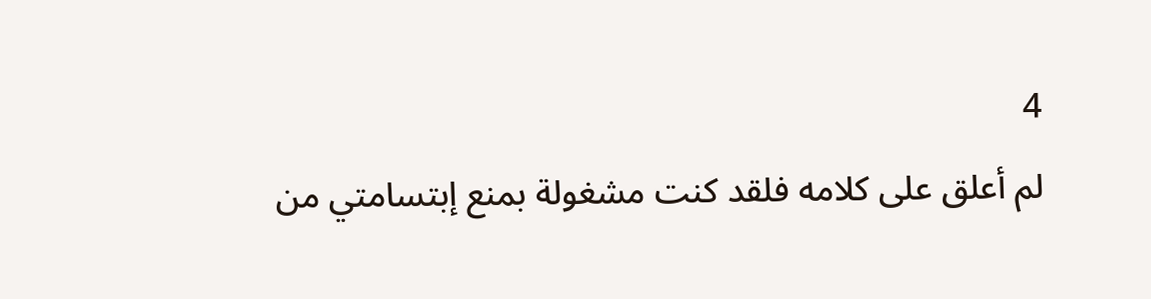4
لم أعلق على كلامه فلقد كنت مشغولة بمنع إبتسامتي من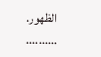الظهور.
..........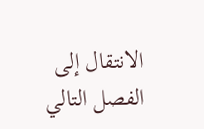الانتقال إلى الفصل التالي